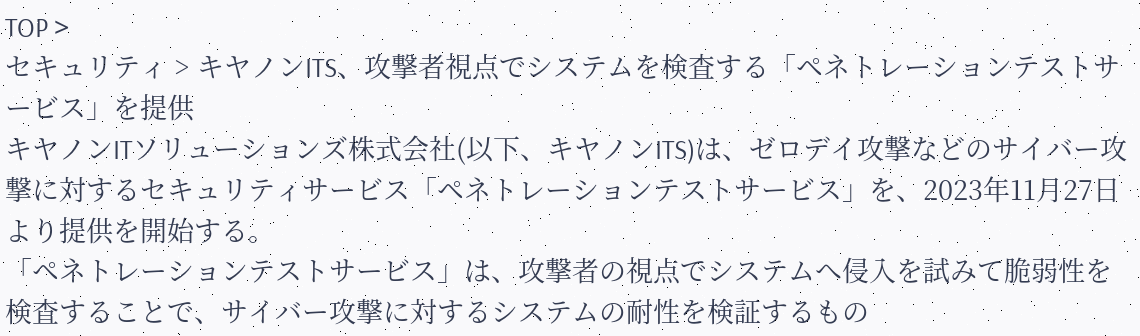TOP >
セキュリティ > キヤノンITS、攻撃者視点でシステムを検査する「ペネトレーションテストサービス」を提供
キヤノンITソリューションズ株式会社(以下、キヤノンITS)は、ゼロデイ攻撃などのサイバー攻撃に対するセキュリティサービス「ペネトレーションテストサービス」を、2023年11月27日より提供を開始する。
「ペネトレーションテストサービス」は、攻撃者の視点でシステムへ侵入を試みて脆弱性を検査することで、サイバー攻撃に対するシステムの耐性を検証するもの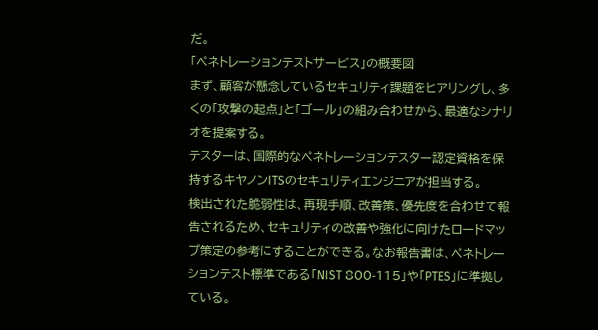だ。
「ペネトレーションテストサービス」の概要図
まず、顧客が懸念しているセキュリティ課題をヒアリングし、多くの「攻撃の起点」と「ゴール」の組み合わせから、最適なシナリオを提案する。
テスターは、国際的なペネトレーションテスター認定資格を保持するキヤノンITSのセキュリティエンジニアが担当する。
検出された脆弱性は、再現手順、改善策、優先度を合わせて報告されるため、セキュリティの改善や強化に向けたロードマップ策定の参考にすることができる。なお報告書は、ペネトレーションテスト標準である「NIST 800-115」や「PTES」に準拠している。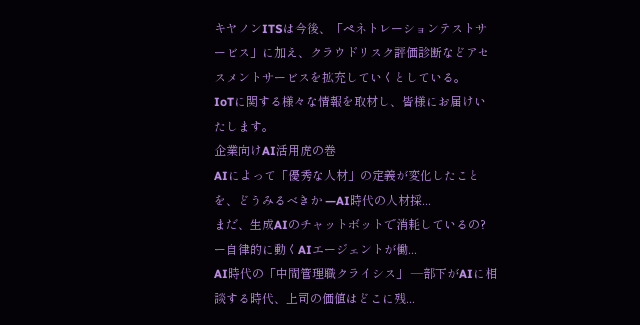キヤノンITSは今後、「ペネトレーションテストサービス」に加え、クラウドリスク評価診断などアセスメントサービスを拡充していくとしている。
IoTに関する様々な情報を取材し、皆様にお届けいたします。
企業向けAI活用虎の巻
AIによって「優秀な人材」の定義が変化したことを、どうみるべきか —AI時代の人材採...
まだ、生成AIのチャットボットで消耗しているの? ー自律的に動くAIエージェントが働...
AI時代の「中間管理職クライシス」 —部下がAIに相談する時代、上司の価値はどこに残...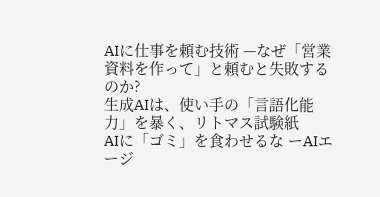AIに仕事を頼む技術 —なぜ「営業資料を作って」と頼むと失敗するのか?
生成AIは、使い手の「言語化能力」を暴く、リトマス試験紙
AIに「ゴミ」を食わせるな ーAIエージ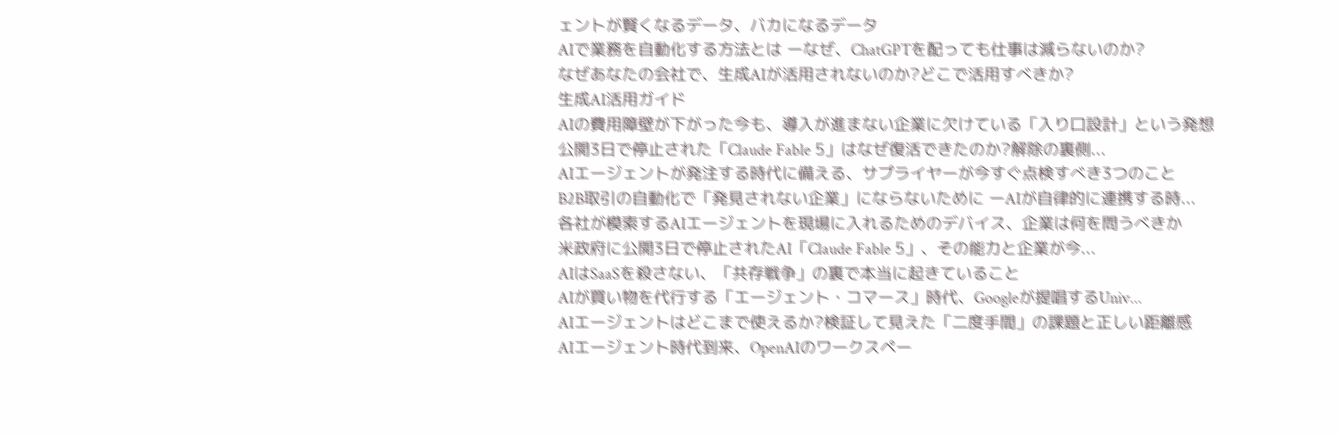ェントが賢くなるデータ、バカになるデータ
AIで業務を自動化する方法とは ーなぜ、ChatGPTを配っても仕事は減らないのか?
なぜあなたの会社で、生成AIが活用されないのか?どこで活用すべきか?
生成AI活用ガイド
AIの費用障壁が下がった今も、導入が進まない企業に欠けている「入り口設計」という発想
公開3日で停止された「Claude Fable 5」はなぜ復活できたのか?解除の裏側...
AIエージェントが発注する時代に備える、サプライヤーが今すぐ点検すべき3つのこと
B2B取引の自動化で「発見されない企業」にならないために ーAIが自律的に連携する時...
各社が模索するAIエージェントを現場に入れるためのデバイス、企業は何を問うべきか
米政府に公開3日で停止されたAI「Claude Fable 5」、その能力と企業が今...
AIはSaaSを殺さない、「共存戦争」の裏で本当に起きていること
AIが買い物を代行する「エージェント・コマース」時代、Googleが提唱するUniv...
AIエージェントはどこまで使えるか?検証して見えた「二度手間」の課題と正しい距離感
AIエージェント時代到来、OpenAIのワークスペー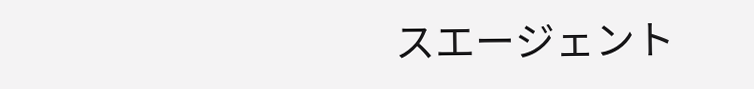スエージェント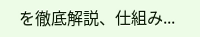を徹底解説、仕組み...